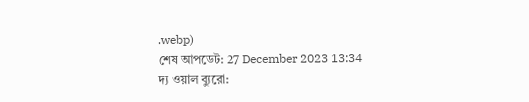.webp)
শেষ আপডেট: 27 December 2023 13:34
দ্য ওয়াল ব্যুরো: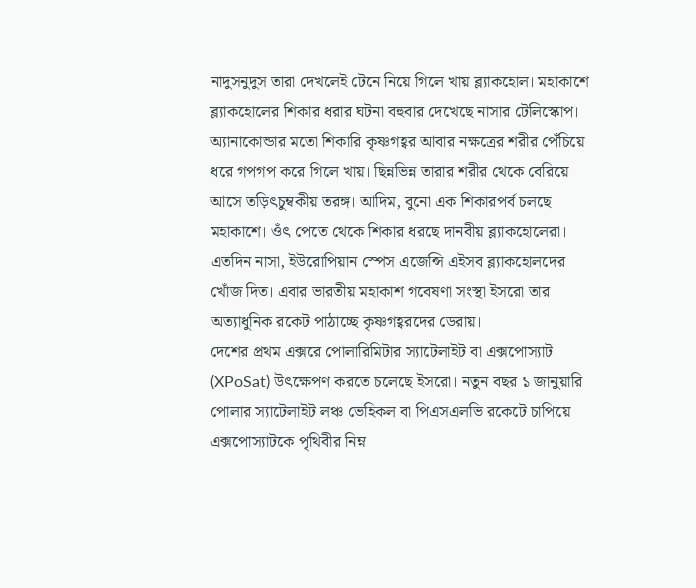নাদুসনুদুস তারা দেখলেই টেনে নিয়ে গিলে খায় ব্ল্যাকহোল। মহাকাশে ব্ল্যাকহোলের শিকার ধরার ঘটনা বহুবার দেখেছে নাসার টেলিস্কোপ। অ্যানাকোন্ডার মতো শিকারি কৃষ্ণগহ্বর আবার নক্ষত্রের শরীর পেঁচিয়ে ধরে গপগপ করে গিলে খায়। ছিন্নভিন্ন তারার শরীর থেকে বেরিয়ে আসে তড়িৎচুম্বকীয় তরঙ্গ। আদিম, বুনো এক শিকারপর্ব চলছে মহাকাশে। ওঁৎ পেতে থেকে শিকার ধরছে দানবীয় ব্ল্যাকহোলেরা। এতদিন নাসা, ইউরোপিয়ান স্পেস এজেন্সি এইসব ব্ল্যাকহোলদের খোঁজ দিত। এবার ভারতীয় মহাকাশ গবেষণা সংস্থা ইসরো তার অত্যাধুনিক রকেট পাঠাচ্ছে কৃষ্ণগহ্বরদের ডেরায়।
দেশের প্রথম এক্সরে পোলারিমিটার স্যাটেলাইট বা এক্সপোস্যাট (XPoSat) উৎক্ষেপণ করতে চলেছে ইসরো। নতুন বছর ১ জানুয়ারি পোলার স্যাটেলাইট লঞ্চ ভেহিকল বা পিএসএলভি রকেটে চাপিয়ে এক্সপোস্যাটকে পৃথিবীর নিম্ন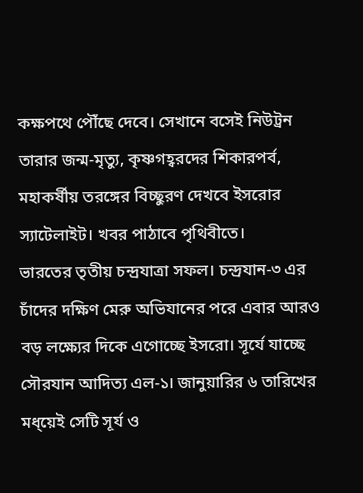কক্ষপথে পৌঁছে দেবে। সেখানে বসেই নিউট্রন তারার জন্ম-মৃত্যু, কৃষ্ণগহ্বরদের শিকারপর্ব, মহাকর্ষীয় তরঙ্গের বিচ্ছুরণ দেখবে ইসরোর স্যাটেলাইট। খবর পাঠাবে পৃথিবীতে।
ভারতের তৃতীয় চন্দ্রযাত্রা সফল। চন্দ্রযান-৩ এর চাঁদের দক্ষিণ মেরু অভিযানের পরে এবার আরও বড় লক্ষ্যের দিকে এগোচ্ছে ইসরো। সূর্যে যাচ্ছে সৌরযান আদিত্য এল-১। জানুয়ারির ৬ তারিখের মধ্য়েই সেটি সূর্য ও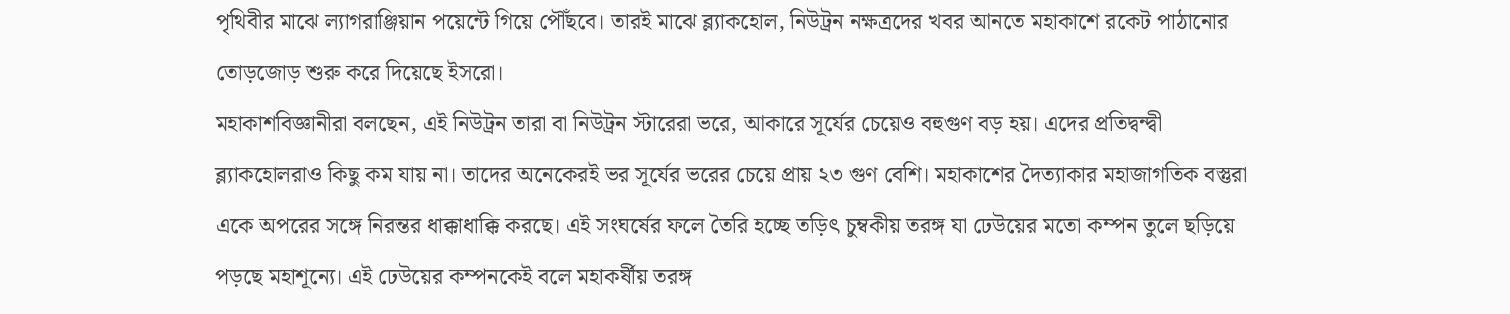পৃথিবীর মাঝে ল্যাগরাঞ্জিয়ান পয়েন্টে গিয়ে পৌঁছবে। তারই মাঝে ব্ল্যাকহোল, নিউট্রন নক্ষত্রদের খবর আনতে মহাকাশে রকেট পাঠানোর তোড়জোড় শুরু করে দিয়েছে ইসরো।
মহাকাশবিজ্ঞানীরা বলছেন, এই নিউট্রন তারা বা নিউট্রন স্টারেরা ভরে, আকারে সূর্যের চেয়েও বহুগুণ বড় হয়। এদের প্রতিদ্বন্দ্বী ব্ল্যাকহোলরাও কিছু কম যায় না। তাদের অনেকেরই ভর সূর্যের ভরের চেয়ে প্রায় ২৩ গুণ বেশি। মহাকাশের দৈত্যাকার মহাজাগতিক বস্তুরা একে অপরের সঙ্গে নিরন্তর ধাক্কাধাক্কি করছে। এই সংঘর্ষের ফলে তৈরি হচ্ছে তড়িৎ চুম্বকীয় তরঙ্গ যা ঢেউয়ের মতো কম্পন তুলে ছড়িয়ে পড়ছে মহাশূন্যে। এই ঢেউয়ের কম্পনকেই বলে মহাকর্ষীয় তরঙ্গ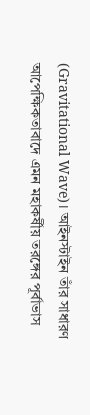(Gravitational Wave)। আইনস্টাইন তাঁর সাধারণ আপেক্ষিকতাবাদে এমন মহাকর্ষীয় তরঙ্গের পূর্বাভাস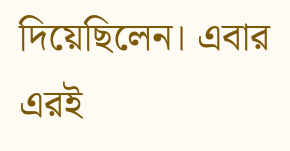দিয়েছিলেন। এবার এরই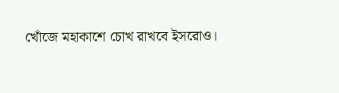খোঁজে মহাকাশে চোখ রাখবে ইসরোও।